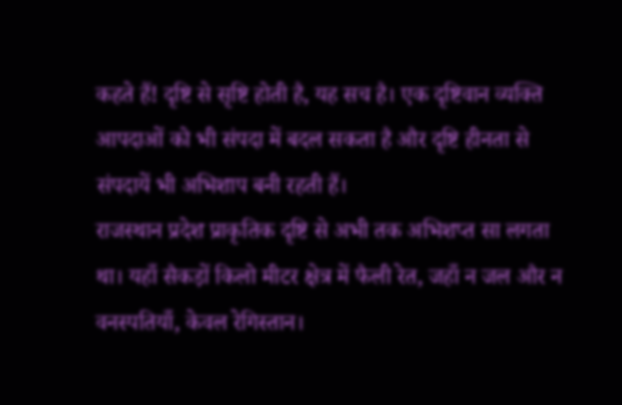कहते हैं! दृष्टि से सृष्टि होती है, यह सच है। एक दृष्टिवान व्यक्ति आपदाओं को भी संपदा में बदल सकता है और दृष्टि हीनता से संपदायें भी अभिशाप बनी रहती हैं।
राजस्थान प्रदेश प्राकृतिक दृष्टि से अभी तक अभिशप्त सा लगता था। यहाँ सैकड़ों किलो मीटर क्षेत्र में फैली रेत, जहाँ न जल और न वनस्पतियाँ, केवल रेगिस्तान।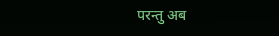परन्तु अब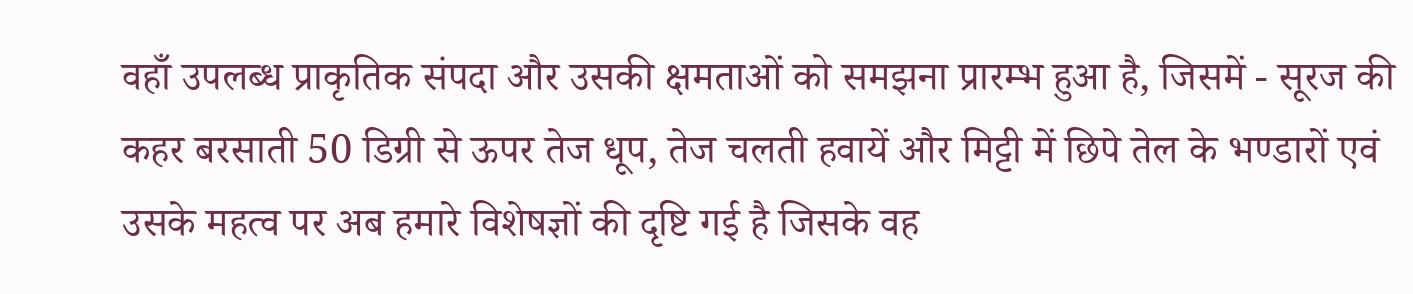वहाँ उपलब्ध प्राकृतिक संपदा और उसकी क्षमताओं को समझना प्रारम्भ हुआ है, जिसमें - सूरज की कहर बरसाती 50 डिग्री से ऊपर तेज धूप, तेज चलती हवायें और मिट्टी में छिपे तेल के भण्डारों एवं उसके महत्व पर अब हमारे विशेषज्ञों की दृष्टि गई है जिसके वह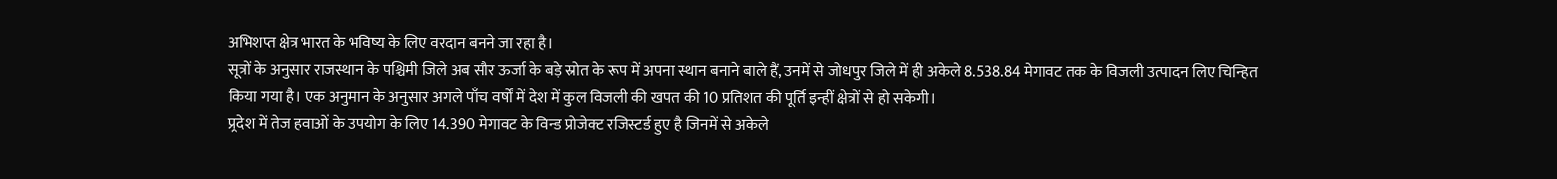अभिशप्त क्षेत्र भारत के भविष्य के लिए वरदान बनने जा रहा है।
सूत्रों के अनुसार राजस्थान के पश्चिमी जिले अब सौर ऊर्जा के बड़े स्रोत के रूप में अपना स्थान बनाने बाले हैं, उनमें से जोधपुर जिले में ही अकेले 8.538.84 मेगावट तक के विजली उत्पादन लिए चिन्हित किया गया है। एक अनुमान के अनुसार अगले पाँच वर्षों में देश में कुल विजली की खपत की 10 प्रतिशत की पूर्ति इन्हीं क्षेत्रों से हो सकेगी।
प्र्रदेश में तेज हवाओं के उपयोग के लिए 14.390 मेगावट के विन्ड प्रोजेक्ट रजिस्टर्ड हुए है जिनमें से अकेले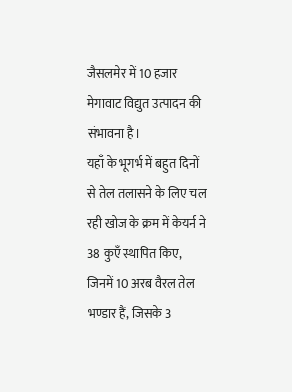जैसलमेर में 10 हजार मेगावाट विद्युत उत्पादन की संभावना है।
यहाँ के भूगर्भ में बहुत दिनों से तेल तलासने के लिए चल रही खोज के क्रम में केयर्न ने 38 कुएँ स्थापित किए, जिनमें 10 अरब वैरल तेल भण्डार हैं, जिसके 3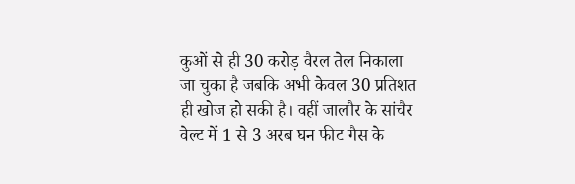कुओं से ही 30 करोड़ वैरल तेल निकाला जा चुका है जबकि अभी केवल 30 प्रतिशत ही खोज हो सकी है। वहीं जालौर के सांचैर वेल्ट में 1 से 3 अरब घन फीट गैस के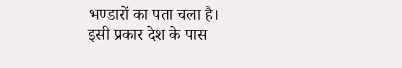भण्डारों का पता चला है।
इसी प्रकार देश के पास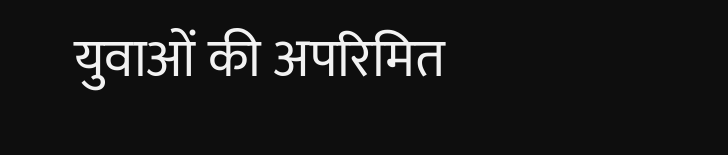युवाओं की अपरिमित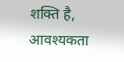शक्ति है, आवश्यकता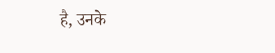है, उनके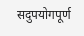सदुपयोगपूर्ण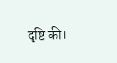दृष्टि की।